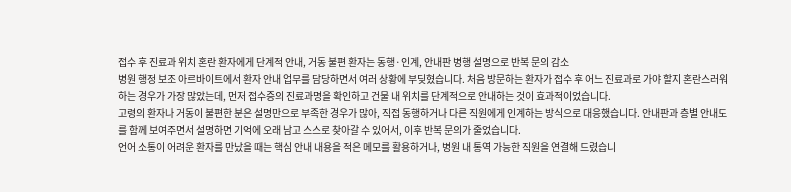접수 후 진료과 위치 혼란 환자에게 단계적 안내, 거동 불편 환자는 동행·인계, 안내판 병행 설명으로 반복 문의 감소
병원 행정 보조 아르바이트에서 환자 안내 업무를 담당하면서 여러 상황에 부딪혔습니다. 처음 방문하는 환자가 접수 후 어느 진료과로 가야 할지 혼란스러워하는 경우가 가장 많았는데, 먼저 접수증의 진료과명을 확인하고 건물 내 위치를 단계적으로 안내하는 것이 효과적이었습니다.
고령의 환자나 거동이 불편한 분은 설명만으로 부족한 경우가 많아, 직접 동행하거나 다른 직원에게 인계하는 방식으로 대응했습니다. 안내판과 층별 안내도를 함께 보여주면서 설명하면 기억에 오래 남고 스스로 찾아갈 수 있어서, 이후 반복 문의가 줄었습니다.
언어 소통이 어려운 환자를 만났을 때는 핵심 안내 내용을 적은 메모를 활용하거나, 병원 내 통역 가능한 직원을 연결해 드렸습니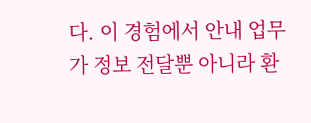다. 이 경험에서 안내 업무가 정보 전달뿐 아니라 환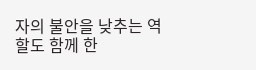자의 불안을 낮추는 역할도 함께 한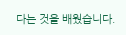다는 것을 배웠습니다.